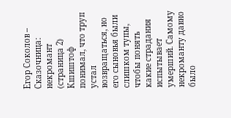Егор Соколов – Сказочница: некромант (страница 2)
Кшиштоф понимал, что труп устал возвращаться, но его сыновья были слишком тупы, чтобы понять какие страдания испытывает умерший. Самому некроманту давно было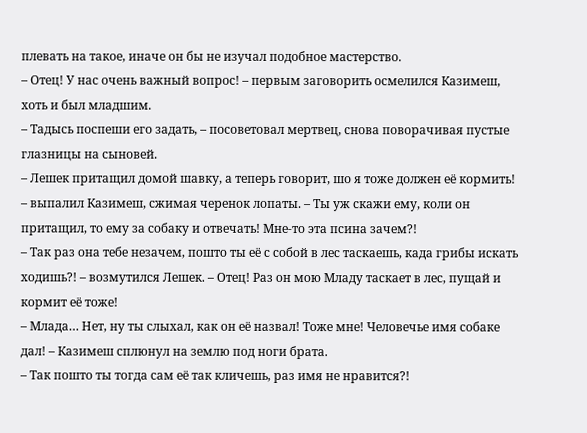плевать на такое, иначе он бы не изучал подобное мастерство.
– Отец! У нас очень важный вопрос! – первым заговорить осмелился Казимеш, хоть и был младшим.
– Тадысь поспеши его задать, – посоветовал мертвец, снова поворачивая пустые глазницы на сыновей.
– Лешек притащил домой шавку, а теперь говорит, шо я тоже должен её кормить! – выпалил Казимеш, сжимая черенок лопаты. – Ты уж скажи ему, коли он притащил, то ему за собаку и отвечать! Мне-то эта псина зачем?!
– Так раз она тебе незачем, пошто ты её с собой в лес таскаешь, када грибы искать ходишь?! – возмутился Лешек. – Отец! Раз он мою Младу таскает в лес, пущай и кормит её тоже!
– Млада… Нет, ну ты слыхал, как он её назвал! Тоже мне! Человечье имя собаке дал! – Казимеш сплюнул на землю под ноги брата.
– Так пошто ты тогда сам её так кличешь, раз имя не нравится?!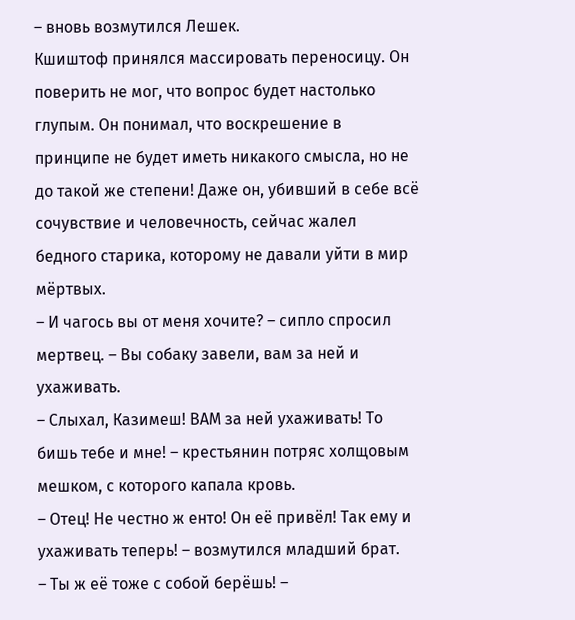– вновь возмутился Лешек.
Кшиштоф принялся массировать переносицу. Он поверить не мог, что вопрос будет настолько глупым. Он понимал, что воскрешение в принципе не будет иметь никакого смысла, но не до такой же степени! Даже он, убивший в себе всё сочувствие и человечность, сейчас жалел бедного старика, которому не давали уйти в мир мёртвых.
– И чагось вы от меня хочите? – сипло спросил мертвец. – Вы собаку завели, вам за ней и ухаживать.
– Слыхал, Казимеш! ВАМ за ней ухаживать! То бишь тебе и мне! – крестьянин потряс холщовым мешком, с которого капала кровь.
– Отец! Не честно ж енто! Он её привёл! Так ему и ухаживать теперь! – возмутился младший брат.
– Ты ж её тоже с собой берёшь! –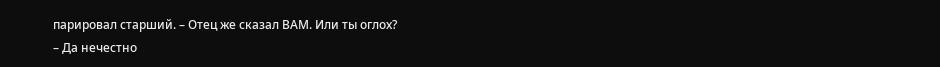парировал старший. – Отец же сказал ВАМ. Или ты оглох?
– Да нечестно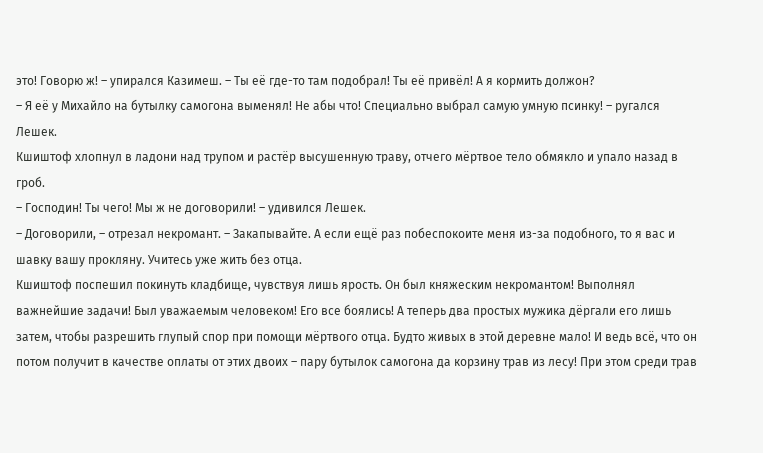это! Говорю ж! – упирался Казимеш. – Ты её где-то там подобрал! Ты её привёл! А я кормить должон?
– Я её у Михайло на бутылку самогона выменял! Не абы что! Специально выбрал самую умную псинку! – ругался Лешек.
Кшиштоф хлопнул в ладони над трупом и растёр высушенную траву, отчего мёртвое тело обмякло и упало назад в гроб.
– Господин! Ты чего! Мы ж не договорили! – удивился Лешек.
– Договорили, – отрезал некромант. – Закапывайте. А если ещё раз побеспокоите меня из-за подобного, то я вас и шавку вашу прокляну. Учитесь уже жить без отца.
Кшиштоф поспешил покинуть кладбище, чувствуя лишь ярость. Он был княжеским некромантом! Выполнял важнейшие задачи! Был уважаемым человеком! Его все боялись! А теперь два простых мужика дёргали его лишь затем, чтобы разрешить глупый спор при помощи мёртвого отца. Будто живых в этой деревне мало! И ведь всё, что он потом получит в качестве оплаты от этих двоих – пару бутылок самогона да корзину трав из лесу! При этом среди трав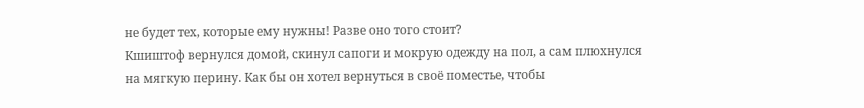не будет тех, которые ему нужны! Разве оно того стоит?
Кшиштоф вернулся домой, скинул сапоги и мокрую одежду на пол, а сам плюхнулся на мягкую перину. Как бы он хотел вернуться в своё поместье, чтобы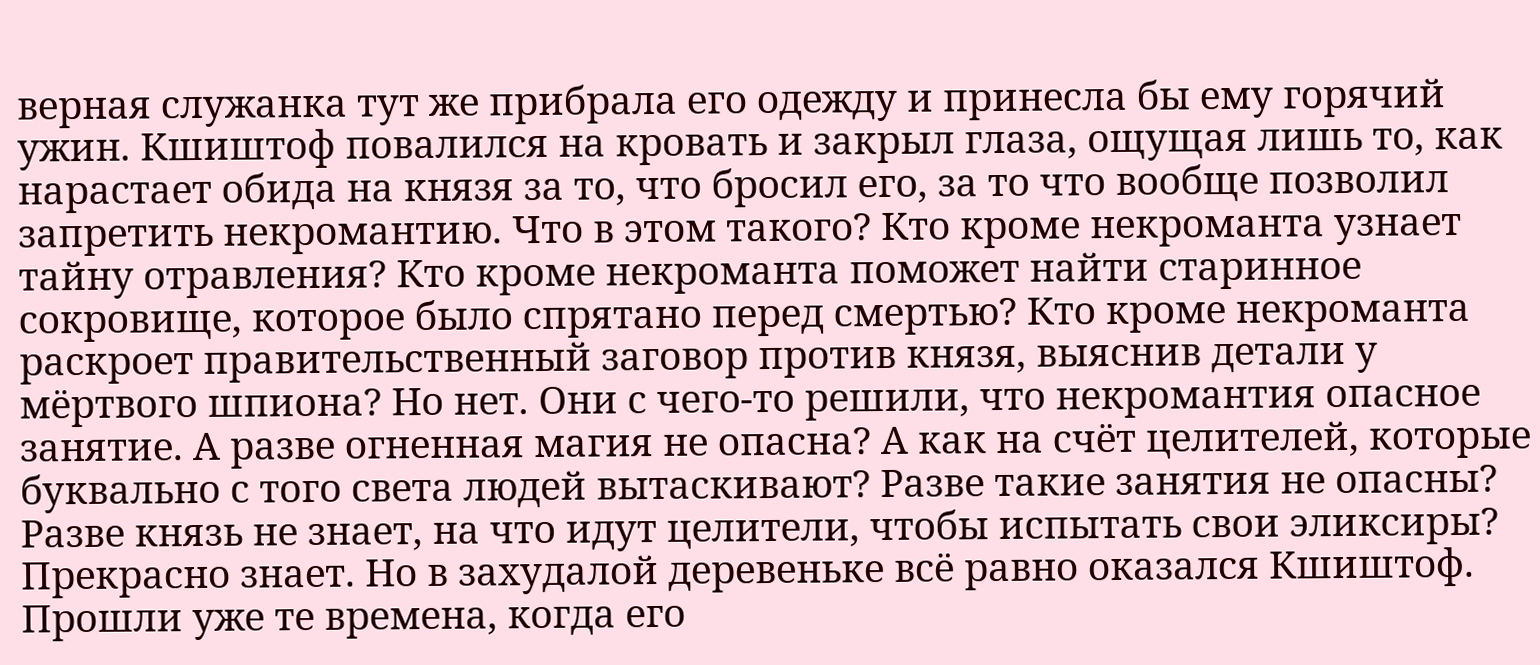верная служанка тут же прибрала его одежду и принесла бы ему горячий ужин. Кшиштоф повалился на кровать и закрыл глаза, ощущая лишь то, как нарастает обида на князя за то, что бросил его, за то что вообще позволил запретить некромантию. Что в этом такого? Кто кроме некроманта узнает тайну отравления? Кто кроме некроманта поможет найти старинное сокровище, которое было спрятано перед смертью? Кто кроме некроманта раскроет правительственный заговор против князя, выяснив детали у мёртвого шпиона? Но нет. Они с чего-то решили, что некромантия опасное занятие. А разве огненная магия не опасна? А как на счёт целителей, которые буквально с того света людей вытаскивают? Разве такие занятия не опасны? Разве князь не знает, на что идут целители, чтобы испытать свои эликсиры? Прекрасно знает. Но в захудалой деревеньке всё равно оказался Кшиштоф. Прошли уже те времена, когда его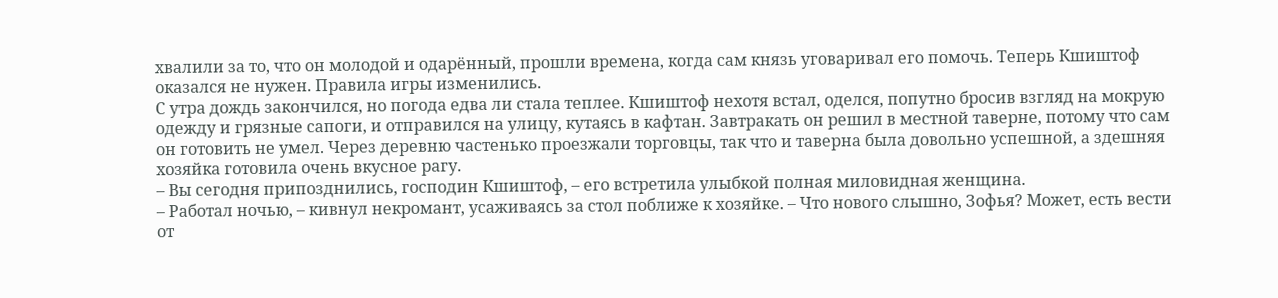хвалили за то, что он молодой и одарённый, прошли времена, когда сам князь уговаривал его помочь. Теперь Кшиштоф оказался не нужен. Правила игры изменились.
С утра дождь закончился, но погода едва ли стала теплее. Кшиштоф нехотя встал, оделся, попутно бросив взгляд на мокрую одежду и грязные сапоги, и отправился на улицу, кутаясь в кафтан. Завтракать он решил в местной таверне, потому что сам он готовить не умел. Через деревню частенько проезжали торговцы, так что и таверна была довольно успешной, а здешняя хозяйка готовила очень вкусное рагу.
– Вы сегодня припозднились, господин Кшиштоф, – его встретила улыбкой полная миловидная женщина.
– Работал ночью, – кивнул некромант, усаживаясь за стол поближе к хозяйке. – Что нового слышно, Зофья? Может, есть вести от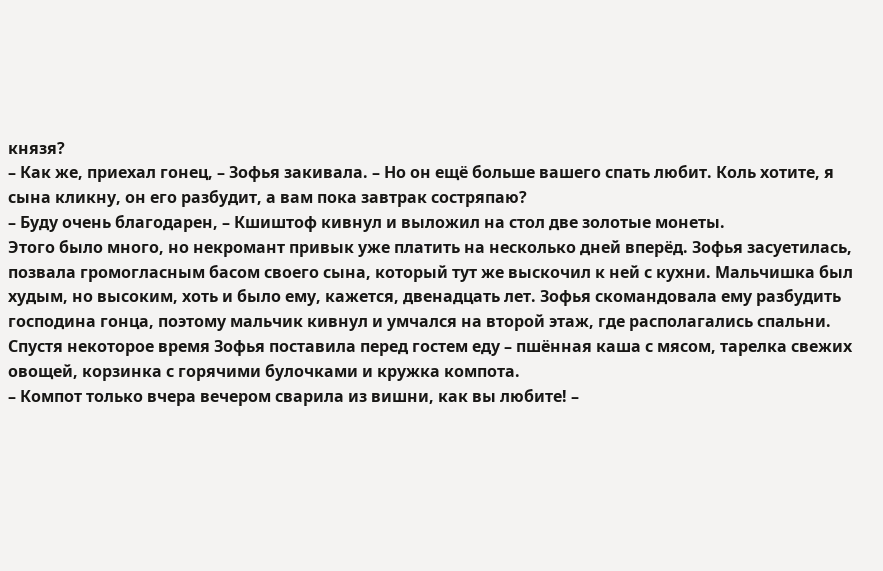князя?
– Как же, приехал гонец, – Зофья закивала. – Но он ещё больше вашего спать любит. Коль хотите, я сына кликну, он его разбудит, а вам пока завтрак состряпаю?
– Буду очень благодарен, – Кшиштоф кивнул и выложил на стол две золотые монеты.
Этого было много, но некромант привык уже платить на несколько дней вперёд. Зофья засуетилась, позвала громогласным басом своего сына, который тут же выскочил к ней с кухни. Мальчишка был худым, но высоким, хоть и было ему, кажется, двенадцать лет. Зофья скомандовала ему разбудить господина гонца, поэтому мальчик кивнул и умчался на второй этаж, где располагались спальни.
Спустя некоторое время Зофья поставила перед гостем еду – пшённая каша с мясом, тарелка свежих овощей, корзинка с горячими булочками и кружка компота.
– Компот только вчера вечером сварила из вишни, как вы любите! –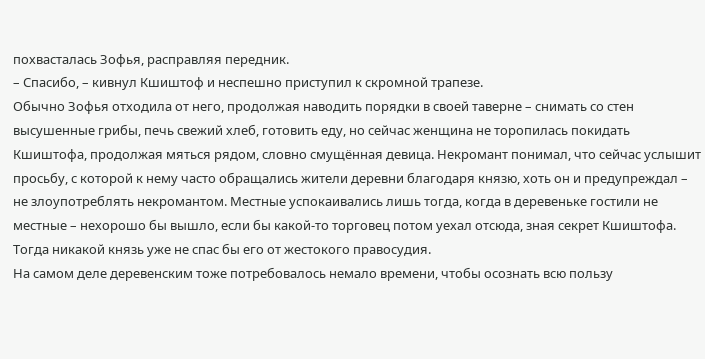похвасталась Зофья, расправляя передник.
– Спасибо, – кивнул Кшиштоф и неспешно приступил к скромной трапезе.
Обычно Зофья отходила от него, продолжая наводить порядки в своей таверне – снимать со стен высушенные грибы, печь свежий хлеб, готовить еду, но сейчас женщина не торопилась покидать Кшиштофа, продолжая мяться рядом, словно смущённая девица. Некромант понимал, что сейчас услышит просьбу, с которой к нему часто обращались жители деревни благодаря князю, хоть он и предупреждал – не злоупотреблять некромантом. Местные успокаивались лишь тогда, когда в деревеньке гостили не местные – нехорошо бы вышло, если бы какой-то торговец потом уехал отсюда, зная секрет Кшиштофа. Тогда никакой князь уже не спас бы его от жестокого правосудия.
На самом деле деревенским тоже потребовалось немало времени, чтобы осознать всю пользу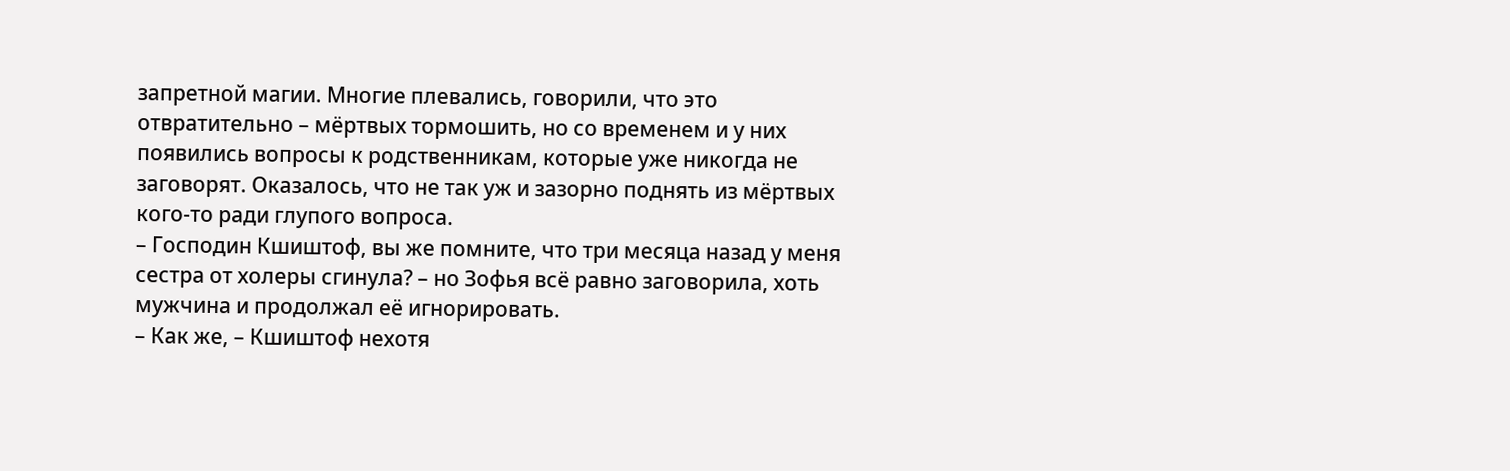запретной магии. Многие плевались, говорили, что это отвратительно – мёртвых тормошить, но со временем и у них появились вопросы к родственникам, которые уже никогда не заговорят. Оказалось, что не так уж и зазорно поднять из мёртвых кого-то ради глупого вопроса.
– Господин Кшиштоф, вы же помните, что три месяца назад у меня сестра от холеры сгинула? – но Зофья всё равно заговорила, хоть мужчина и продолжал её игнорировать.
– Как же, – Кшиштоф нехотя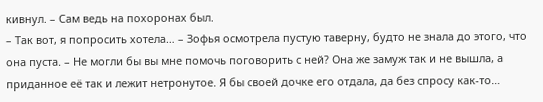кивнул. – Сам ведь на похоронах был.
– Так вот, я попросить хотела… – Зофья осмотрела пустую таверну, будто не знала до этого, что она пуста. – Не могли бы вы мне помочь поговорить с ней? Она же замуж так и не вышла, а приданное её так и лежит нетронутое. Я бы своей дочке его отдала, да без спросу как-то…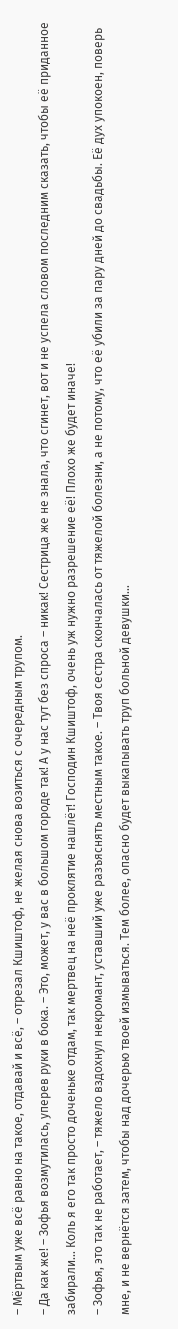– Мёртвым уже всё равно на такое, отдавай и всё, – отрезал Кшиштоф, не желая снова возиться с очередным трупом.
– Да как же! – Зофья возмутилась, уперев руки в бока. – Это, может, у вас в большом городе так! А у нас тут без спроса – никак! Сестрица же не знала, что сгинет, вот и не успела словом последним сказать, чтобы её приданное забирали… Коль я его так просто доченьке отдам, так мертвец на неё проклятие нашлёт! Господин Кшиштоф, очень уж нужно разрешение её! Плохо же будет иначе!
– Зофья, это так не работает, – тяжело вздохнул некромант, уставший уже разъяснять местным такое. – Твоя сестра скончалась от тяжелой болезни, а не потому, что её убили за пару дней до свадьбы. Её дух упокоен, поверь мне, и не вернётся затем, чтобы над дочерью твоей измываться. Тем более, опасно будет выкапывать труп больной девушки…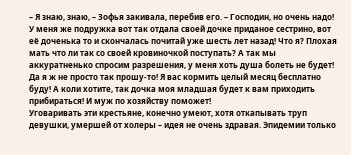– Я знаю, знаю, – Зофья закивала, перебив его. – Господин, но очень надо! У меня же подружка вот так отдала своей дочке приданое сестрино, вот её доченька то и скончалась почитай уже шесть лет назад! Что я? Плохая мать что ли так со своей кровиночкой поступать? А так мы аккуратненько спросим разрешения, у меня хоть душа болеть не будет! Да я ж не просто так прошу-то! Я вас кормить целый месяц бесплатно буду! А коли хотите, так дочка моя младшая будет к вам приходить прибираться! И муж по хозяйству поможет!
Уговаривать эти крестьяне, конечно умеют, хотя откапывать труп девушки, умершей от холеры – идея не очень здравая. Эпидемии только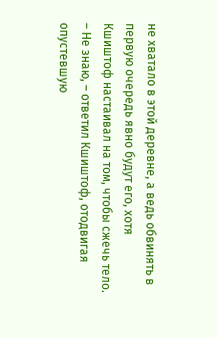не хватало в этой деревне, а ведь обвинять в первую очередь явно будут его, хотя Кшиштоф настаивал на том, чтобы сжечь тело.
– Не знаю, – ответил Кшиштоф, отодвигая опустевшую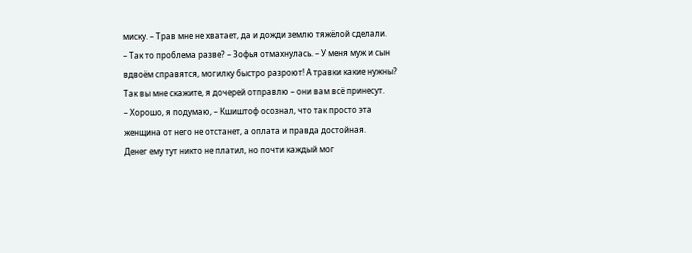миску. – Трав мне не хватает, да и дожди землю тяжёлой сделали.
– Так то проблема разве? – Зофья отмахнулась. – У меня муж и сын вдвоём справятся, могилку быстро разроют! А травки какие нужны? Так вы мне скажите, я дочерей отправлю – они вам всё принесут.
– Хорошо, я подумаю, – Кшиштоф осознал, что так просто эта женщина от него не отстанет, а оплата и правда достойная.
Денег ему тут никто не платил, но почти каждый мог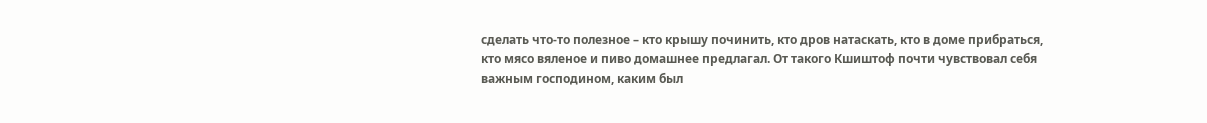сделать что-то полезное – кто крышу починить, кто дров натаскать, кто в доме прибраться, кто мясо вяленое и пиво домашнее предлагал. От такого Кшиштоф почти чувствовал себя важным господином, каким был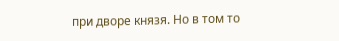при дворе князя. Но в том то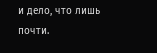и дело, что лишь почти.